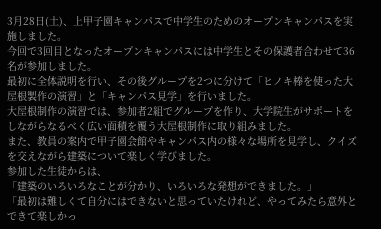3月28日(土)、上甲子園キャンパスで中学生のためのオープンキャンパスを実施しました。
今回で3回目となったオープンキャンパスには中学生とその保護者合わせて36名が参加しました。
最初に全体説明を行い、その後グループを2つに分けて「ヒノキ棒を使った大屋根製作の演習」と「キャンパス見学」を行いました。
大屋根制作の演習では、参加者2組でグループを作り、大学院生がサポートをしながらなるべく広い面積を覆う大屋根制作に取り組みました。
また、教員の案内で甲子園会館やキャンパス内の様々な場所を見学し、クイズを交えながら建築について楽しく学びました。
参加した生徒からは、
「建築のいろいろなことが分かり、いろいろな発想ができました。」
「最初は難しくて自分にはできないと思っていたけれど、やってみたら意外とできて楽しかっ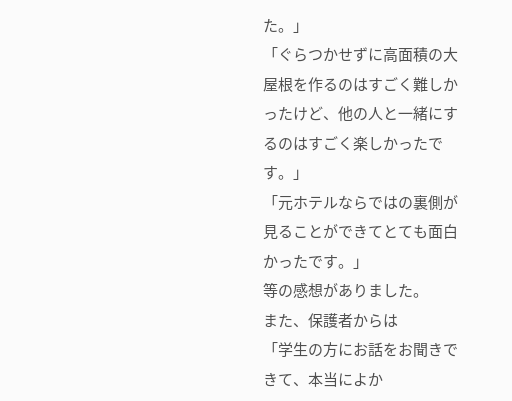た。」
「ぐらつかせずに高面積の大屋根を作るのはすごく難しかったけど、他の人と一緒にするのはすごく楽しかったです。」
「元ホテルならではの裏側が見ることができてとても面白かったです。」
等の感想がありました。
また、保護者からは
「学生の方にお話をお聞きできて、本当によか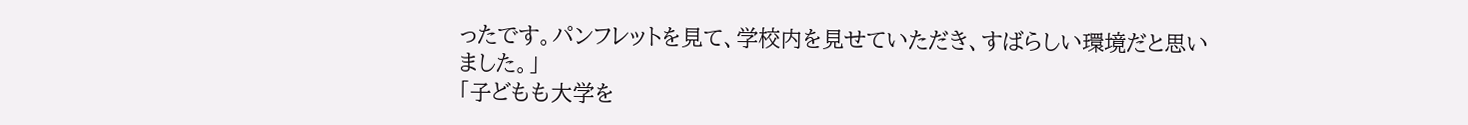ったです。パンフレットを見て、学校内を見せていただき、すばらしい環境だと思いました。」
「子どもも大学を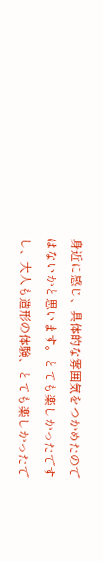身近に感じ、具体的な雰囲気をつかめたのではないかと思います。とても楽しかったですし、大人も造形の体験、とても楽しかったで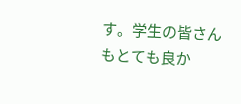す。学生の皆さんもとても良か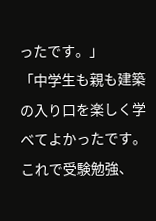ったです。」
「中学生も親も建築の入り口を楽しく学べてよかったです。これで受験勉強、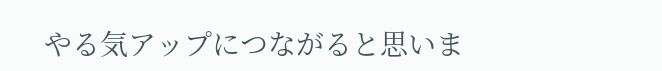やる気アップにつながると思いま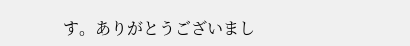す。ありがとうございまし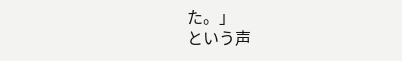た。」
という声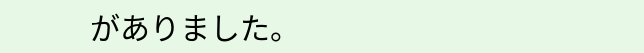がありました。